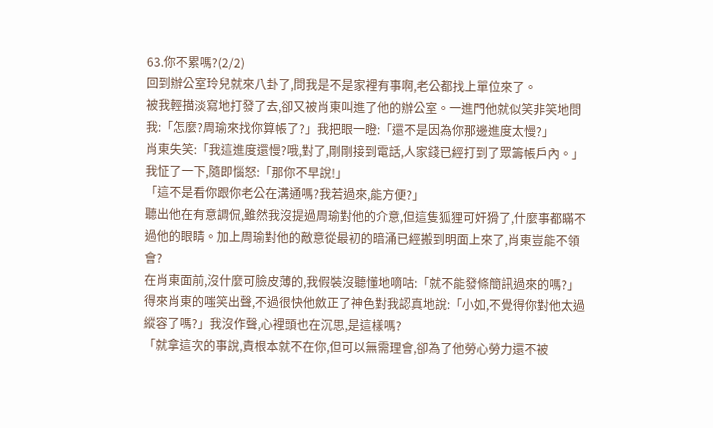63.你不累嗎?(2/2)
回到辦公室玲兒就來八卦了,問我是不是家裡有事啊,老公都找上單位來了。
被我輕描淡寫地打發了去,卻又被肖東叫進了他的辦公室。一進門他就似笑非笑地問我:「怎麼?周瑜來找你算帳了?」我把眼一瞪:「還不是因為你那邊進度太慢?」
肖東失笑:「我這進度還慢?哦,對了,剛剛接到電話,人家錢已經打到了眾籌帳戶內。」
我怔了一下,隨即惱怒:「那你不早說!」
「這不是看你跟你老公在溝通嗎?我若過來,能方便?」
聽出他在有意調侃,雖然我沒提過周瑜對他的介意,但這隻狐狸可奸猾了,什麼事都瞞不過他的眼睛。加上周瑜對他的敵意從最初的暗涌已經搬到明面上來了,肖東豈能不領會?
在肖東面前,沒什麼可臉皮薄的,我假裝沒聽懂地嘀咕:「就不能發條簡訊過來的嗎?」
得來肖東的嗤笑出聲,不過很快他斂正了神色對我認真地說:「小如,不覺得你對他太過縱容了嗎?」我沒作聲,心裡頭也在沉思,是這樣嗎?
「就拿這次的事說,責根本就不在你,但可以無需理會,卻為了他勞心勞力還不被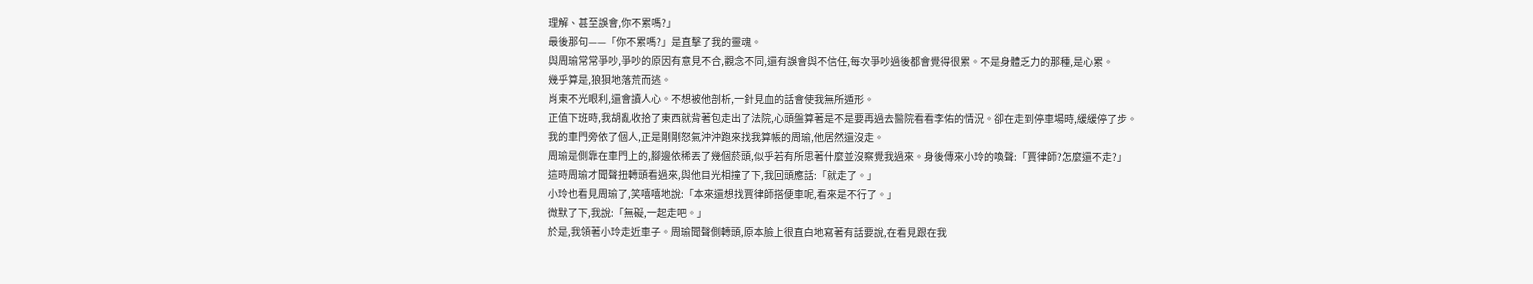理解、甚至誤會,你不累嗎?」
最後那句——「你不累嗎?」是直擊了我的靈魂。
與周瑜常常爭吵,爭吵的原因有意見不合,觀念不同,還有誤會與不信任,每次爭吵過後都會覺得很累。不是身體乏力的那種,是心累。
幾乎算是,狼狽地落荒而逃。
肖東不光眼利,還會讀人心。不想被他剖析,一針見血的話會使我無所遁形。
正值下班時,我胡亂收拾了東西就背著包走出了法院,心頭盤算著是不是要再過去醫院看看李佑的情況。卻在走到停車場時,緩緩停了步。
我的車門旁依了個人,正是剛剛怒氣沖沖跑來找我算帳的周瑜,他居然還沒走。
周瑜是側靠在車門上的,腳邊依稀丟了幾個菸頭,似乎若有所思著什麼並沒察覺我過來。身後傳來小玲的喚聲:「賈律師?怎麼還不走?」
這時周瑜才聞聲扭轉頭看過來,與他目光相撞了下,我回頭應話:「就走了。」
小玲也看見周瑜了,笑嘻嘻地說:「本來還想找賈律師搭便車呢,看來是不行了。」
微默了下,我說:「無礙,一起走吧。」
於是,我領著小玲走近車子。周瑜聞聲側轉頭,原本臉上很直白地寫著有話要說,在看見跟在我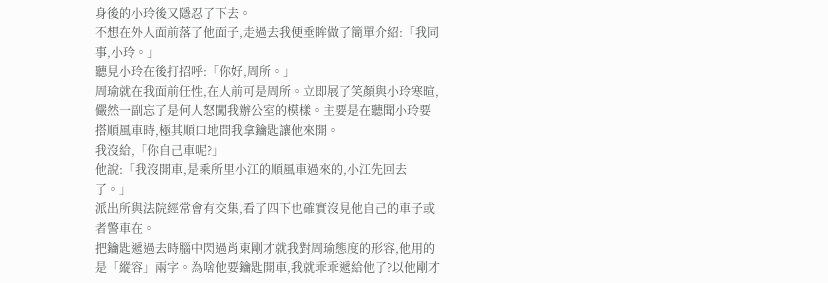身後的小玲後又隱忍了下去。
不想在外人面前落了他面子,走過去我便垂眸做了簡單介紹:「我同事,小玲。」
聽見小玲在後打招呼:「你好,周所。」
周瑜就在我面前任性,在人前可是周所。立即展了笑顏與小玲寒暄,儼然一副忘了是何人怒闖我辦公室的模樣。主要是在聽聞小玲要搭順風車時,極其順口地問我拿鑰匙讓他來開。
我沒給,「你自己車呢?」
他說:「我沒開車,是乘所里小江的順風車過來的,小江先回去了。」
派出所與法院經常會有交集,看了四下也確實沒見他自己的車子或者警車在。
把鑰匙遞過去時腦中閃過肖東剛才就我對周瑜態度的形容,他用的是「縱容」兩字。為啥他要鑰匙開車,我就乖乖遞給他了?以他剛才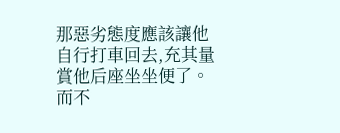那惡劣態度應該讓他自行打車回去,充其量賞他后座坐坐便了。
而不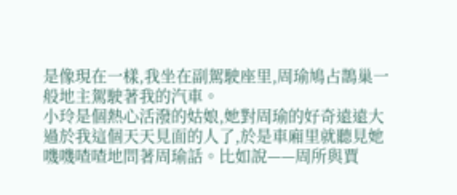是像現在一樣,我坐在副駕駛座里,周瑜鳩占鵲巢一般地主駕駛著我的汽車。
小玲是個熱心活潑的姑娘,她對周瑜的好奇遠遠大過於我這個天天見面的人了,於是車廂里就聽見她嘰嘰喳喳地問著周瑜話。比如說——周所與賈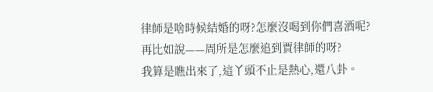律師是啥時候結婚的呀?怎麼沒喝到你們喜酒呢?再比如說——周所是怎麼追到賈律師的呀?
我算是瞧出來了,這丫頭不止是熱心,還八卦。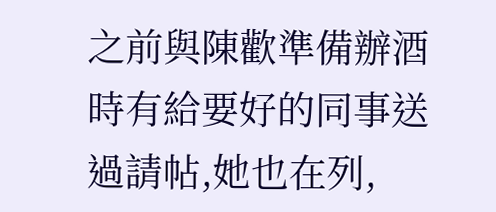之前與陳歡準備辦酒時有給要好的同事送過請帖,她也在列,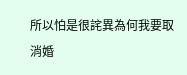所以怕是很詫異為何我要取消婚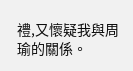禮,又懷疑我與周瑜的關係。